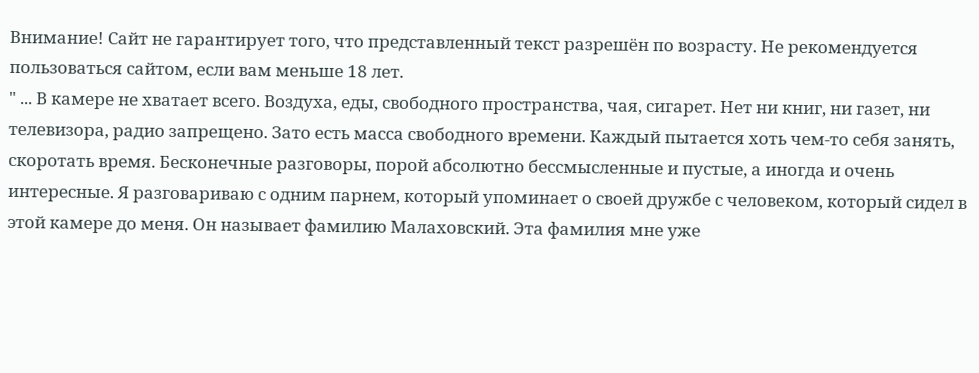Внимание! Сайт не гарантирует того, что представленный текст разрешён по возрасту. Не рекомендуется пользоваться сайтом, если вам меньше 18 лет.
" ... В камере не хватает всего. Воздуха, еды, свободного пространства, чая, сигарет. Нет ни книг, ни газет, ни телевизора, радио запрещено. Зато есть масса свободного времени. Каждый пытается хоть чем-то себя занять, скоротать время. Бесконечные разговоры, порой абсолютно бессмысленные и пустые, а иногда и очень интересные. Я разговариваю с одним парнем, который упоминает о своей дружбе с человеком, который сидел в этой камере до меня. Он называет фамилию Малаховский. Эта фамилия мне уже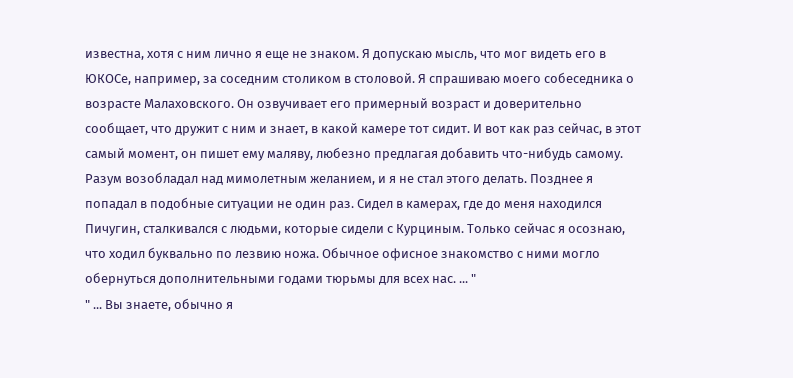известна, хотя с ним лично я еще не знаком. Я допускаю мысль, что мог видеть его в ЮКОСе, например, за соседним столиком в столовой. Я спрашиваю моего собеседника о возрасте Малаховского. Он озвучивает его примерный возраст и доверительно сообщает, что дружит с ним и знает, в какой камере тот сидит. И вот как раз сейчас, в этот самый момент, он пишет ему маляву, любезно предлагая добавить что-нибудь самому. Разум возобладал над мимолетным желанием, и я не стал этого делать. Позднее я попадал в подобные ситуации не один раз. Сидел в камерах, где до меня находился Пичугин, сталкивался с людьми, которые сидели с Курциным. Только сейчас я осознаю, что ходил буквально по лезвию ножа. Обычное офисное знакомство с ними могло обернуться дополнительными годами тюрьмы для всех нас. ... "
" ... Вы знаете, обычно я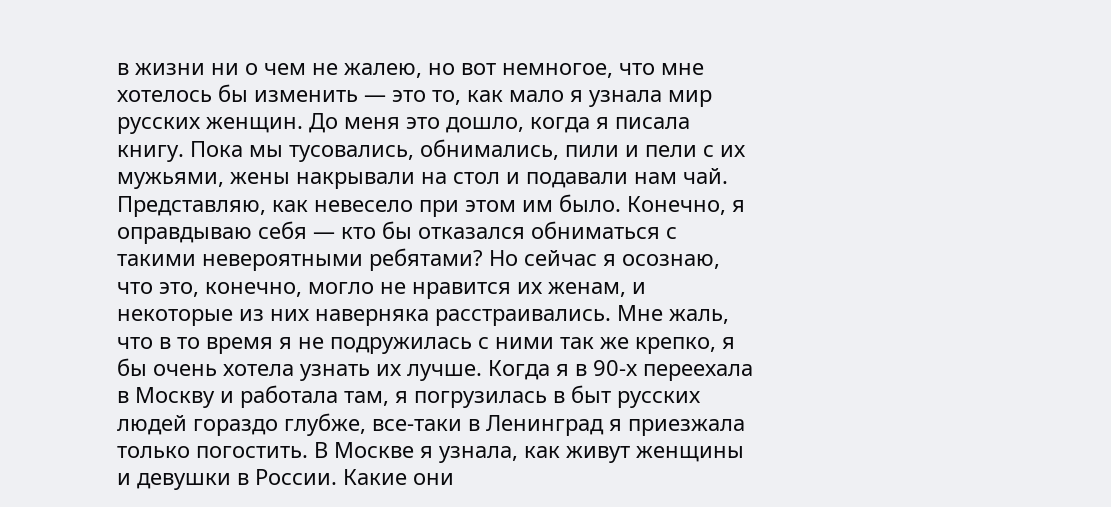в жизни ни о чем не жалею, но вот немногое, что мне хотелось бы изменить — это то, как мало я узнала мир русских женщин. До меня это дошло, когда я писала книгу. Пока мы тусовались, обнимались, пили и пели с их мужьями, жены накрывали на стол и подавали нам чай. Представляю, как невесело при этом им было. Конечно, я оправдываю себя — кто бы отказался обниматься с такими невероятными ребятами? Но сейчас я осознаю, что это, конечно, могло не нравится их женам, и некоторые из них наверняка расстраивались. Мне жаль, что в то время я не подружилась с ними так же крепко, я бы очень хотела узнать их лучше. Когда я в 90-х переехала в Москву и работала там, я погрузилась в быт русских людей гораздо глубже, все-таки в Ленинград я приезжала только погостить. В Москве я узнала, как живут женщины и девушки в России. Какие они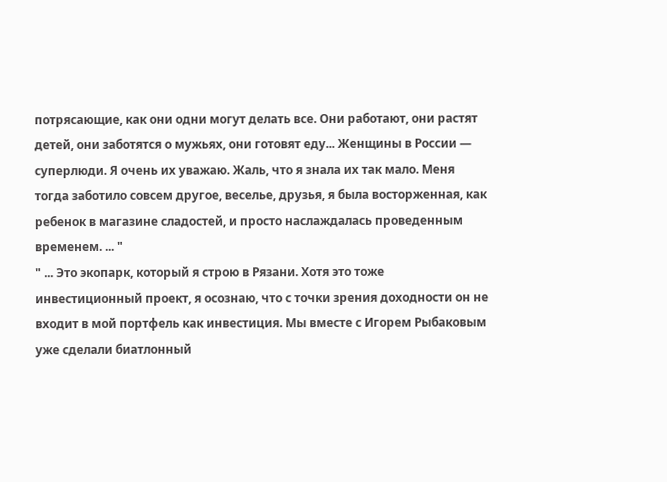потрясающие, как они одни могут делать все. Они работают, они растят детей, они заботятся о мужьях, они готовят еду... Женщины в России — суперлюди. Я очень их уважаю. Жаль, что я знала их так мало. Меня тогда заботило совсем другое, веселье, друзья, я была восторженная, как ребенок в магазине сладостей, и просто наслаждалась проведенным временем. ... "
" ... Это экопарк, который я строю в Рязани. Хотя это тоже инвестиционный проект, я осознаю, что с точки зрения доходности он не входит в мой портфель как инвестиция. Мы вместе с Игорем Рыбаковым уже сделали биатлонный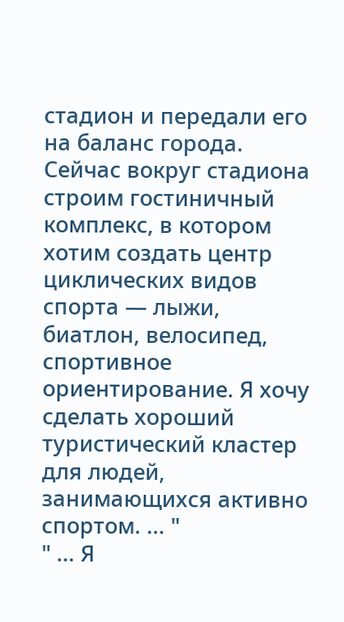стадион и передали его на баланс города. Сейчас вокруг стадиона строим гостиничный комплекс, в котором хотим создать центр циклических видов спорта — лыжи, биатлон, велосипед, спортивное ориентирование. Я хочу сделать хороший туристический кластер для людей, занимающихся активно спортом. ... "
" ... Я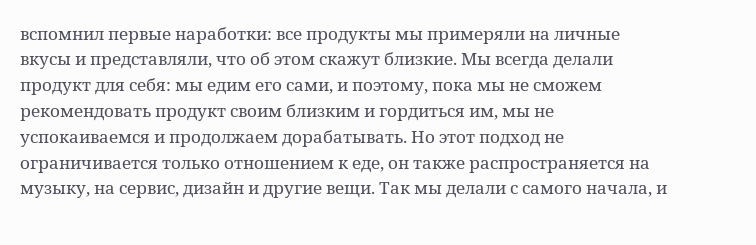вспомнил первые наработки: все продукты мы примеряли на личные вкусы и представляли, что об этом скажут близкие. Мы всегда делали продукт для себя: мы едим его сами, и поэтому, пока мы не сможем рекомендовать продукт своим близким и гордиться им, мы не успокаиваемся и продолжаем дорабатывать. Но этот подход не ограничивается только отношением к еде, он также распространяется на музыку, на сервис, дизайн и другие вещи. Так мы делали с самого начала, и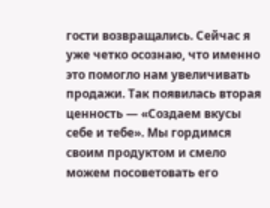гости возвращались. Сейчас я уже четко осознаю, что именно это помогло нам увеличивать продажи. Так появилась вторая ценность — «Создаем вкусы себе и тебе». Мы гордимся своим продуктом и смело можем посоветовать его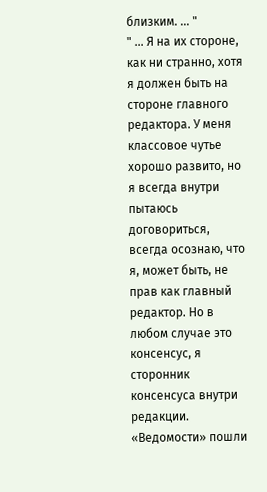близким. ... "
" ... Я на их стороне, как ни странно, хотя я должен быть на стороне главного редактора. У меня классовое чутье хорошо развито, но я всегда внутри пытаюсь договориться, всегда осознаю, что я, может быть, не прав как главный редактор. Но в любом случае это консенсус, я сторонник консенсуса внутри редакции. «Ведомости» пошли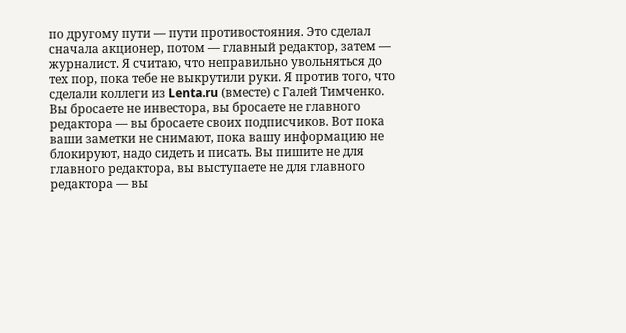по другому пути — пути противостояния. Это сделал сначала акционер, потом — главный редактор, затем — журналист. Я считаю, что неправильно увольняться до тех пор, пока тебе не выкрутили руки. Я против того, что сделали коллеги из Lenta.ru (вместе) с Галей Тимченко. Вы бросаете не инвестора, вы бросаете не главного редактора — вы бросаете своих подписчиков. Вот пока ваши заметки не снимают, пока вашу информацию не блокируют, надо сидеть и писать. Вы пишите не для главного редактора, вы выступаете не для главного редактора — вы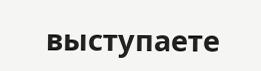выступаете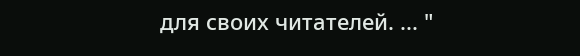для своих читателей. ... "